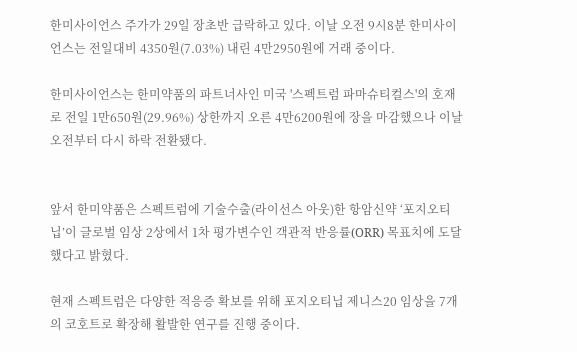한미사이언스 주가가 29일 장초반 급락하고 있다. 이날 오전 9시8분 한미사이언스는 전일대비 4350원(7.03%) 내린 4만2950원에 거래 중이다.

한미사이언스는 한미약품의 파트너사인 미국 '스펙트럼 파마슈티컬스'의 호재로 전일 1만650원(29.96%) 상한까지 오른 4만6200원에 장을 마감했으나 이날 오전부터 다시 하락 전환됐다.


앞서 한미약품은 스펙트럼에 기술수출(라이선스 아웃)한 항암신약 ‘포지오티닙’이 글로벌 임상 2상에서 1차 평가변수인 객관적 반응률(ORR) 목표치에 도달했다고 밝혔다.

현재 스펙트럼은 다양한 적응증 확보를 위해 포지오티닙 제니스20 임상을 7개의 코호트로 확장해 활발한 연구를 진행 중이다.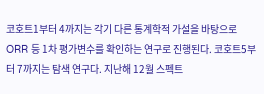코호트1부터 4까지는 각기 다른 통계학적 가설을 바탕으로 ORR 등 1차 평가변수를 확인하는 연구로 진행된다. 코호트5부터 7까지는 탐색 연구다. 지난해 12월 스펙트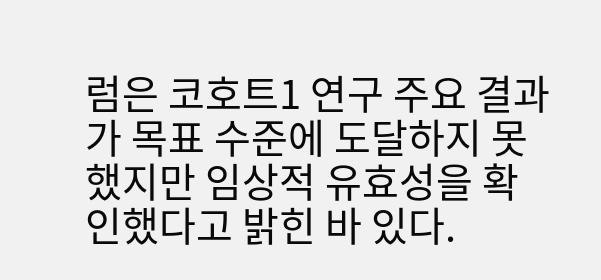럼은 코호트1 연구 주요 결과가 목표 수준에 도달하지 못했지만 임상적 유효성을 확인했다고 밝힌 바 있다.